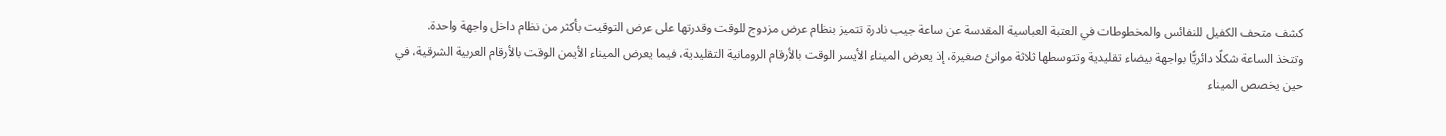كشف متحف الكفيل للنفائس والمخطوطات في العتبة العباسية المقدسة عن ساعة جيب نادرة تتميز بنظام عرض مزدوج للوقت وقدرتها على عرض التوقيت بأكثر من نظام داخل واجهة واحدة.
وتتخذ الساعة شكلًا دائريًّا بواجهة بيضاء تقليدية وتتوسطها ثلاثة موانئ صغيرة، إذ يعرض الميناء الأيسر الوقت بالأرقام الرومانية التقليدية، فيما يعرض الميناء الأيمن الوقت بالأرقام العربية الشرقية، في حين يخصص الميناء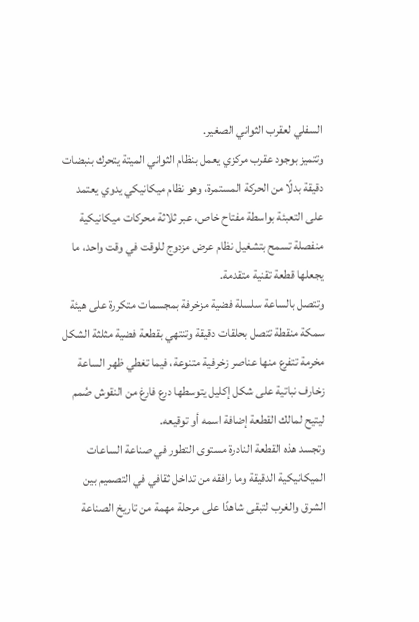السفلي لعقرب الثواني الصغير.
وتتميز بوجود عقرب مركزي يعمل بنظام الثواني الميتة يتحرك بنبضات دقيقة بدلًا من الحركة المستمرة، وهو نظام ميكانيكي يدوي يعتمد على التعبئة بواسطة مفتاح خاص، عبر ثلاثة محركات ميكانيكية منفصلة تسمح بتشغيل نظام عرض مزدوج للوقت في وقت واحد، ما يجعلها قطعة تقنية متقدمة.
وتتصل بالساعة سلسلة فضية مزخرفة بمجسمات متكررة على هيئة سمكة منقطة تتصل بحلقات دقيقة وتنتهي بقطعة فضية مثلثة الشكل مخرمة تتفرع منها عناصر زخرفية متنوعة، فيما تغطي ظهر الساعة زخارف نباتية على شكل إكليل يتوسطها درع فارغ من النقوش صُمم ليتيح لمالك القطعة إضافة اسمه أو توقيعه.
وتجسد هذه القطعة النادرة مستوى التطور في صناعة الساعات الميكانيكية الدقيقة وما رافقه من تداخل ثقافي في التصميم بين الشرق والغرب لتبقى شاهدًا على مرحلة مهمة من تاريخ الصناعة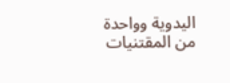اليدوية وواحدة من المقتنيات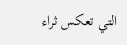التي تعكس ثراء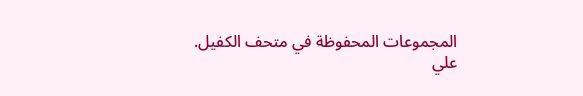المجموعات المحفوظة في متحف الكفيل.
علي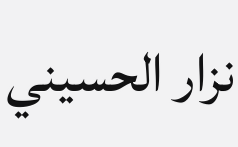نزار الحسيني